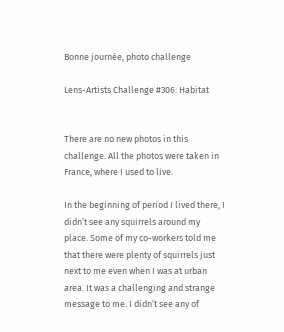Bonne journée, photo challenge

Lens-Artists Challenge #306: Habitat


There are no new photos in this challenge. All the photos were taken in France, where I used to live.

In the beginning of period I lived there, I didn’t see any squirrels around my place. Some of my co-workers told me that there were plenty of squirrels just next to me even when I was at urban area. It was a challenging and strange message to me. I didn’t see any of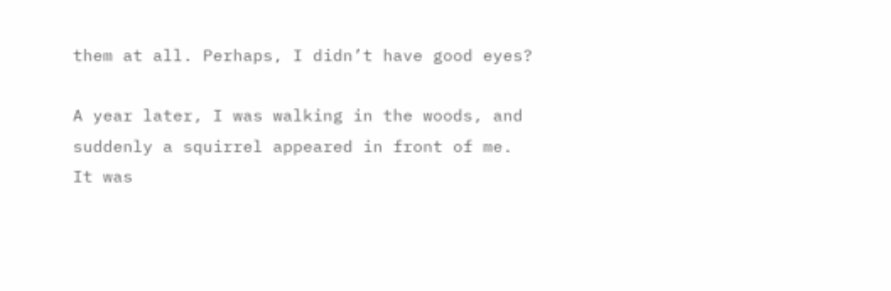them at all. Perhaps, I didn’t have good eyes?

A year later, I was walking in the woods, and suddenly a squirrel appeared in front of me. It was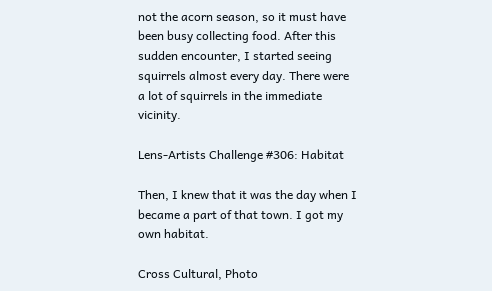not the acorn season, so it must have been busy collecting food. After this sudden encounter, I started seeing squirrels almost every day. There were a lot of squirrels in the immediate vicinity.

Lens-Artists Challenge #306: Habitat

Then, I knew that it was the day when I became a part of that town. I got my own habitat.

Cross Cultural, Photo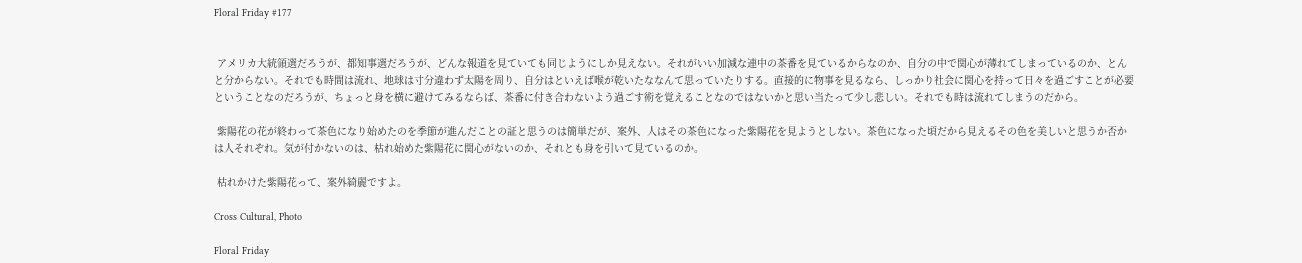Floral Friday #177


 アメリカ大統領選だろうが、都知事選だろうが、どんな報道を見ていても同じようにしか見えない。それがいい加減な連中の茶番を見ているからなのか、自分の中で関心が薄れてしまっているのか、とんと分からない。それでも時間は流れ、地球は寸分違わず太陽を周り、自分はといえば喉が乾いたななんて思っていたりする。直接的に物事を見るなら、しっかり社会に関心を持って日々を過ごすことが必要ということなのだろうが、ちょっと身を横に避けてみるならば、茶番に付き合わないよう過ごす術を覚えることなのではないかと思い当たって少し悲しい。それでも時は流れてしまうのだから。

 紫陽花の花が終わって茶色になり始めたのを季節が進んだことの証と思うのは簡単だが、案外、人はその茶色になった紫陽花を見ようとしない。茶色になった頃だから見えるその色を美しいと思うか否かは人それぞれ。気が付かないのは、枯れ始めた紫陽花に関心がないのか、それとも身を引いて見ているのか。

 枯れかけた紫陽花って、案外綺麗ですよ。

Cross Cultural, Photo

Floral Friday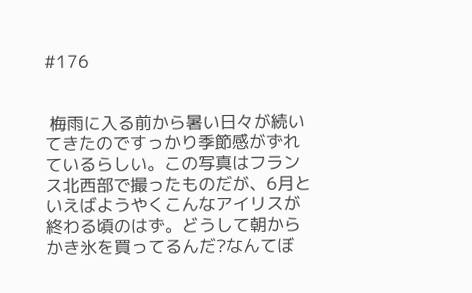#176


 梅雨に入る前から暑い日々が続いてきたのですっかり季節感がずれているらしい。この写真はフランス北西部で撮ったものだが、6月といえばようやくこんなアイリスが終わる頃のはず。どうして朝からかき氷を買ってるんだ?なんてぼ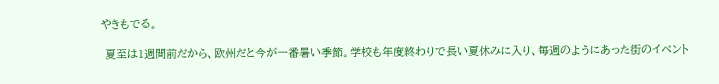やきもでる。

 夏至は1週間前だから、欧州だと今が一番暑い季節。学校も年度終わりで長い夏休みに入り、毎週のようにあった街のイベント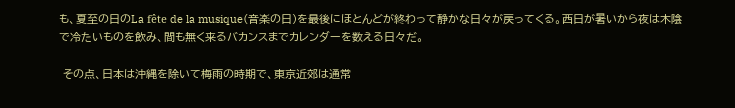も、夏至の日のLa fête de la musique(音楽の日)を最後にほとんどが終わって静かな日々が戻ってくる。西日が暑いから夜は木陰で冷たいものを飲み、間も無く来るバカンスまでカレンダーを数える日々だ。

 その点、日本は沖縄を除いて梅雨の時期で、東京近郊は通常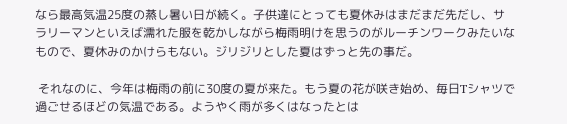なら最高気温25度の蒸し暑い日が続く。子供達にとっても夏休みはまだまだ先だし、サラリーマンといえば濡れた服を乾かしながら梅雨明けを思うのがルーチンワークみたいなもので、夏休みのかけらもない。ジリジリとした夏はずっと先の事だ。

 それなのに、今年は梅雨の前に30度の夏が来た。もう夏の花が咲き始め、毎日Tシャツで過ごせるほどの気温である。ようやく雨が多くはなったとは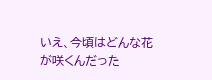いえ、今頃はどんな花が咲くんだった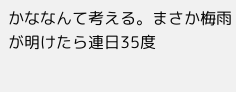かななんて考える。まさか梅雨が明けたら連日35度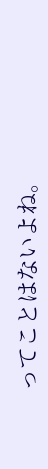ってことはないよね。